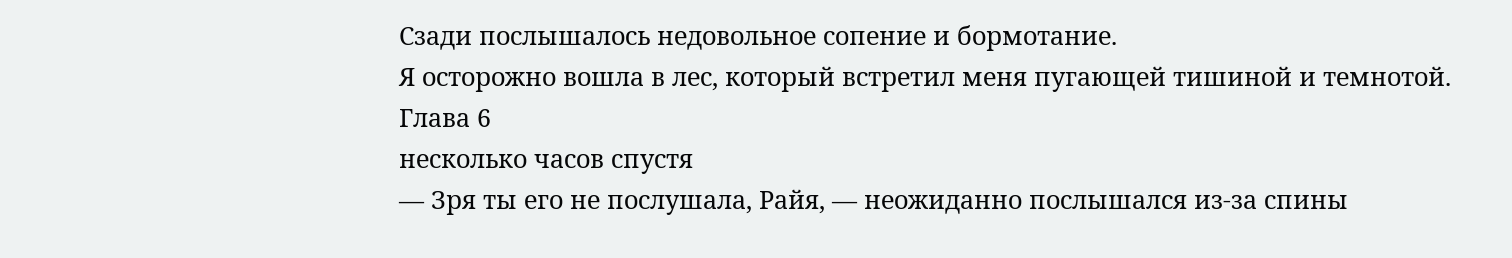Сзади послышалось недовольное сопение и бормотание.
Я осторожно вошла в лес, который встретил меня пугающей тишиной и темнотой.
Глава 6
несколько часов спустя
— Зря ты его не послушала, Райя, — неожиданно послышался из-за спины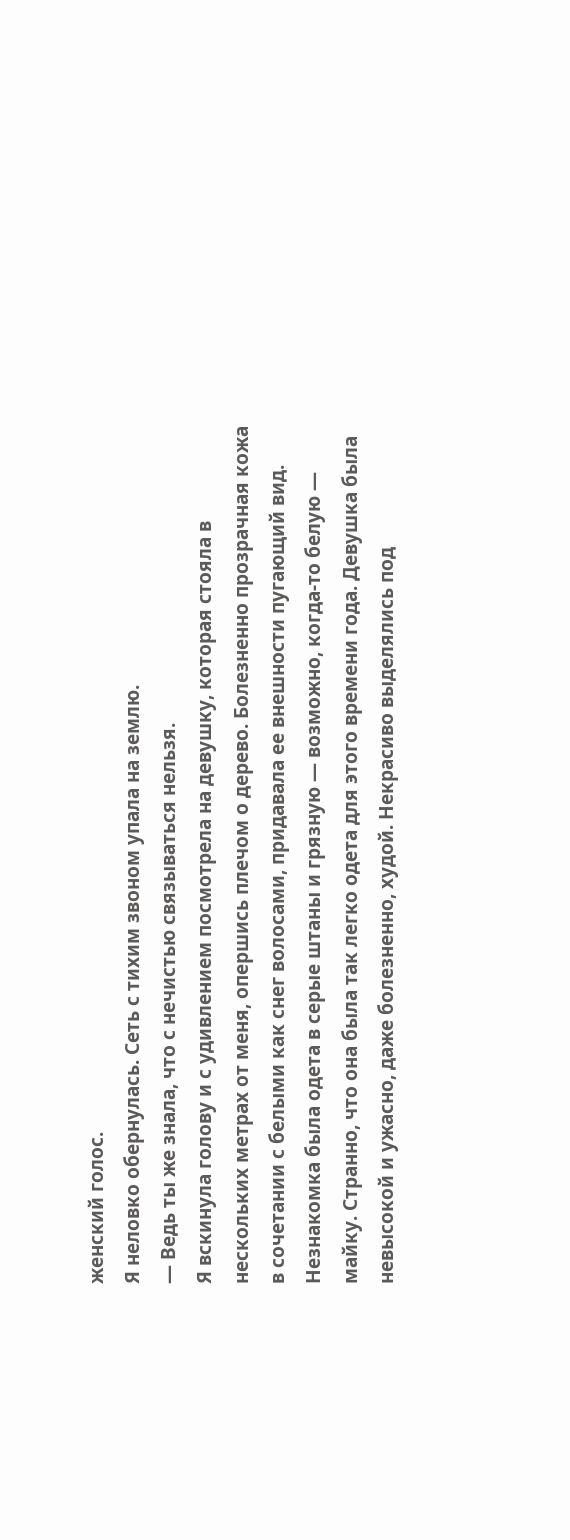женский голос.
Я неловко обернулась. Сеть с тихим звоном упала на землю.
— Ведь ты же знала, что с нечистью связываться нельзя.
Я вскинула голову и с удивлением посмотрела на девушку, которая стояла в нескольких метрах от меня, опершись плечом о дерево. Болезненно прозрачная кожа в сочетании с белыми как снег волосами, придавала ее внешности пугающий вид. Незнакомка была одета в серые штаны и грязную — возможно, когда-то белую — майку. Странно, что она была так легко одета для этого времени года. Девушка была невысокой и ужасно, даже болезненно, худой. Некрасиво выделялись под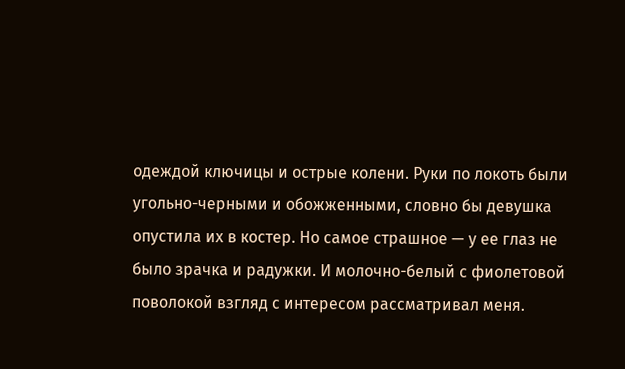одеждой ключицы и острые колени. Руки по локоть были угольно-черными и обожженными, словно бы девушка опустила их в костер. Но самое страшное — у ее глаз не было зрачка и радужки. И молочно-белый с фиолетовой поволокой взгляд с интересом рассматривал меня.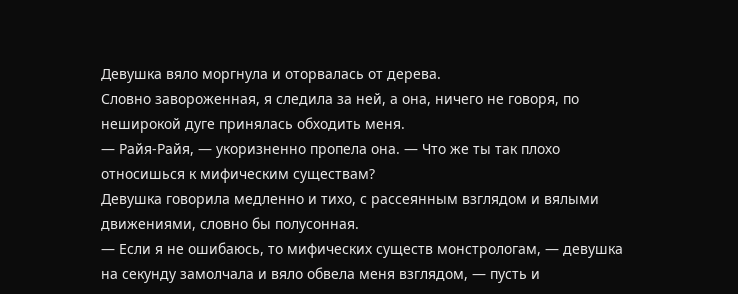Девушка вяло моргнула и оторвалась от дерева.
Словно завороженная, я следила за ней, а она, ничего не говоря, по неширокой дуге принялась обходить меня.
— Райя-Райя, — укоризненно пропела она. — Что же ты так плохо относишься к мифическим существам?
Девушка говорила медленно и тихо, с рассеянным взглядом и вялыми движениями, словно бы полусонная.
— Если я не ошибаюсь, то мифических существ монстрологам, — девушка на секунду замолчала и вяло обвела меня взглядом, — пусть и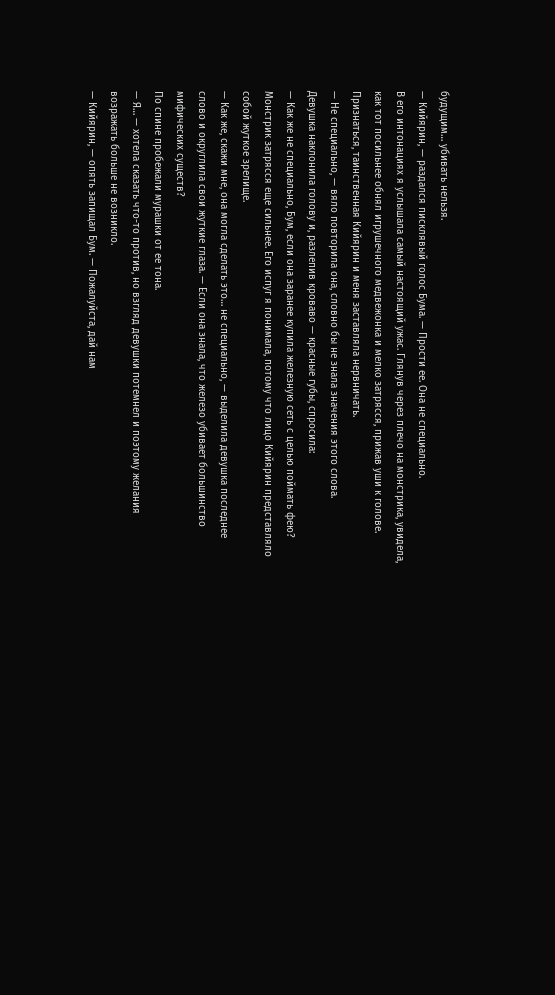будущим… убивать нельзя.
— Кийярин, — раздался писклявый голос Бума. — Прости ее. Она не специально.
В его интонациях я услышала самый настоящий ужас. Глянув через плечо на монстрика, увидела, как тот посильнее обнял игрушечного медвежонка и мелко затрясся, прижав уши к голове. Признаться, таинственная Кийярин и меня заставляла нервничать.
— Не специально, — вяло повторила она, словно бы не знала значения этого слова.
Девушка наклонила голову и, разлепив кроваво — красные губы, спросила:
— Как же не специально, Бум, если она заранее купила железную сеть с целью поймать фею?
Монстрик затрясся еще сильнее. Его испуг я понимала, потому что лицо Кийярин представляло собой жуткое зрелище.
— Как же, скажи мне, она могла сделать это… не специально, — выделила девушка последнее слово и округлила свои жуткие глаза. — Если она знала, что железо убивает большинство мифических существ?
По спине пробежали мурашки от ее тона.
— Я… — хотела сказать что-то против, но взгляд девушки потемнел и поэтому желания возражать больше не возникло.
— Кийярин, — опять запищал Бум. — Пожалуйста, дай нам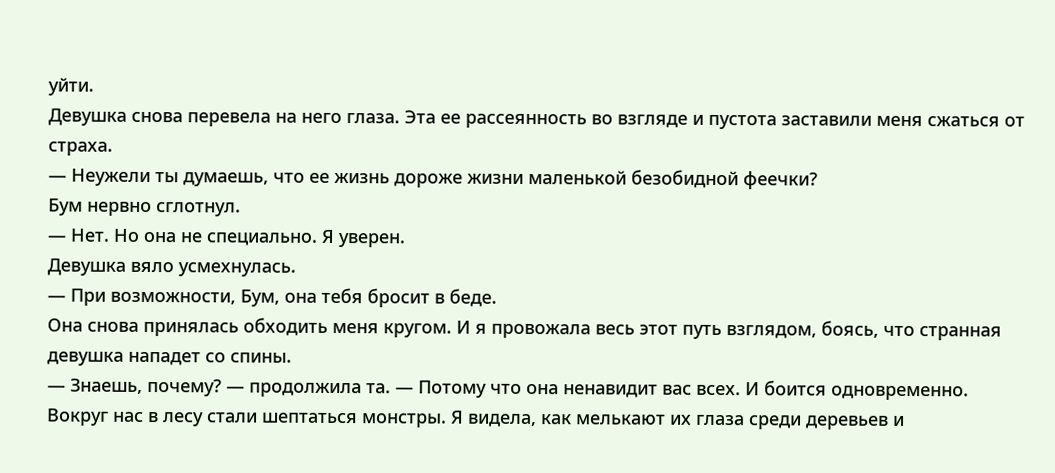уйти.
Девушка снова перевела на него глаза. Эта ее рассеянность во взгляде и пустота заставили меня сжаться от страха.
— Неужели ты думаешь, что ее жизнь дороже жизни маленькой безобидной феечки?
Бум нервно сглотнул.
— Нет. Но она не специально. Я уверен.
Девушка вяло усмехнулась.
— При возможности, Бум, она тебя бросит в беде.
Она снова принялась обходить меня кругом. И я провожала весь этот путь взглядом, боясь, что странная девушка нападет со спины.
— Знаешь, почему? — продолжила та. — Потому что она ненавидит вас всех. И боится одновременно.
Вокруг нас в лесу стали шептаться монстры. Я видела, как мелькают их глаза среди деревьев и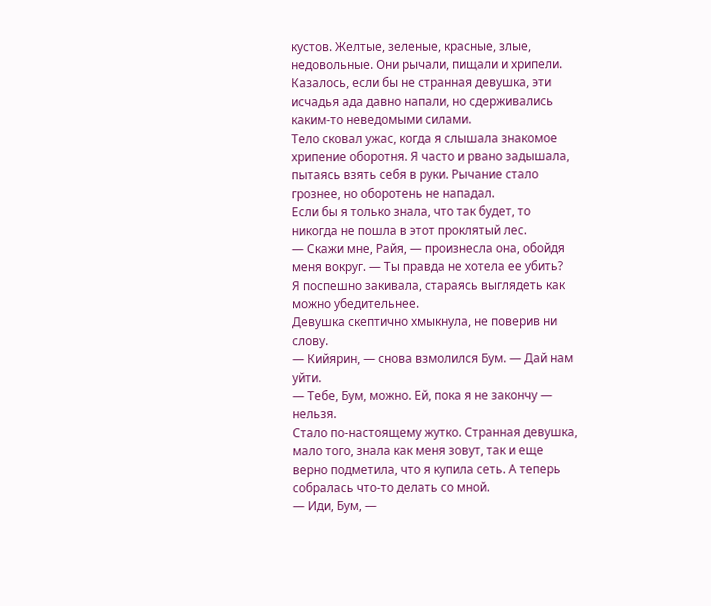кустов. Желтые, зеленые, красные, злые, недовольные. Они рычали, пищали и хрипели. Казалось, если бы не странная девушка, эти исчадья ада давно напали, но сдерживались каким-то неведомыми силами.
Тело сковал ужас, когда я слышала знакомое хрипение оборотня. Я часто и рвано задышала, пытаясь взять себя в руки. Рычание стало грознее, но оборотень не нападал.
Если бы я только знала, что так будет, то никогда не пошла в этот проклятый лес.
— Скажи мне, Райя, — произнесла она, обойдя меня вокруг. — Ты правда не хотела ее убить?
Я поспешно закивала, стараясь выглядеть как можно убедительнее.
Девушка скептично хмыкнула, не поверив ни слову.
— Кийярин, — снова взмолился Бум. — Дай нам уйти.
— Тебе, Бум, можно. Ей, пока я не закончу — нельзя.
Стало по-настоящему жутко. Странная девушка, мало того, знала как меня зовут, так и еще верно подметила, что я купила сеть. А теперь собралась что-то делать со мной.
— Иди, Бум, —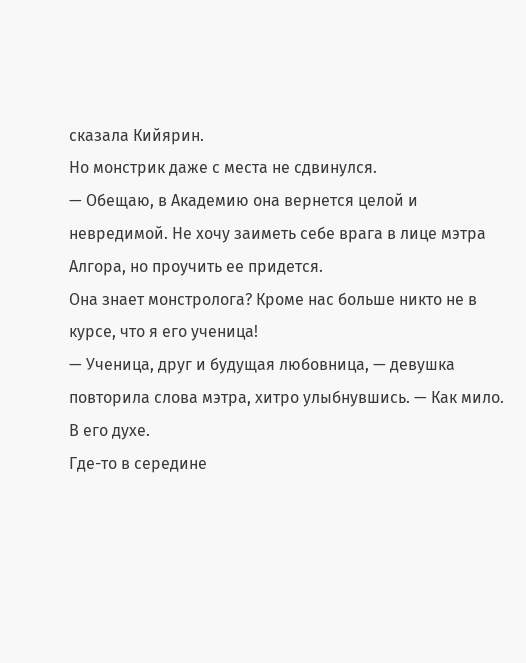сказала Кийярин.
Но монстрик даже с места не сдвинулся.
— Обещаю, в Академию она вернется целой и невредимой. Не хочу заиметь себе врага в лице мэтра Алгора, но проучить ее придется.
Она знает монстролога? Кроме нас больше никто не в курсе, что я его ученица!
— Ученица, друг и будущая любовница, — девушка повторила слова мэтра, хитро улыбнувшись. — Как мило. В его духе.
Где-то в середине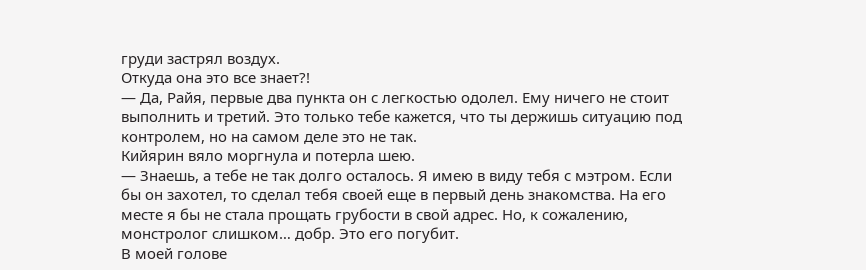груди застрял воздух.
Откуда она это все знает?!
— Да, Райя, первые два пункта он с легкостью одолел. Ему ничего не стоит выполнить и третий. Это только тебе кажется, что ты держишь ситуацию под контролем, но на самом деле это не так.
Кийярин вяло моргнула и потерла шею.
— Знаешь, а тебе не так долго осталось. Я имею в виду тебя с мэтром. Если бы он захотел, то сделал тебя своей еще в первый день знакомства. На его месте я бы не стала прощать грубости в свой адрес. Но, к сожалению, монстролог слишком… добр. Это его погубит.
В моей голове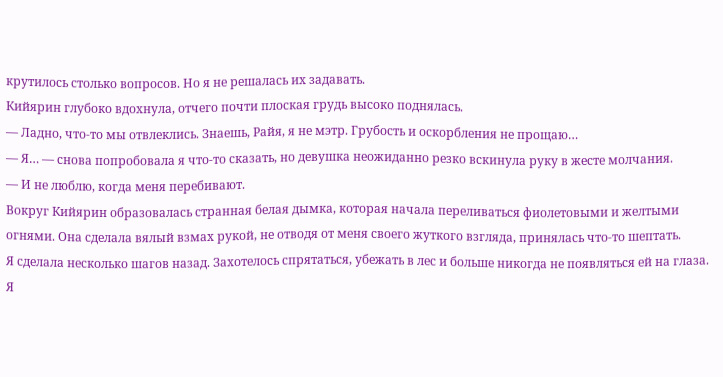крутилось столько вопросов. Но я не решалась их задавать.
Кийярин глубоко вдохнула, отчего почти плоская грудь высоко поднялась.
— Ладно, что-то мы отвлеклись. Знаешь, Райя, я не мэтр. Грубость и оскорбления не прощаю…
— Я… — снова попробовала я что-то сказать, но девушка неожиданно резко вскинула руку в жесте молчания.
— И не люблю, когда меня перебивают.
Вокруг Кийярин образовалась странная белая дымка, которая начала переливаться фиолетовыми и желтыми огнями. Она сделала вялый взмах рукой, не отводя от меня своего жуткого взгляда, принялась что-то шептать.
Я сделала несколько шагов назад. Захотелось спрятаться, убежать в лес и больше никогда не появляться ей на глаза.
Я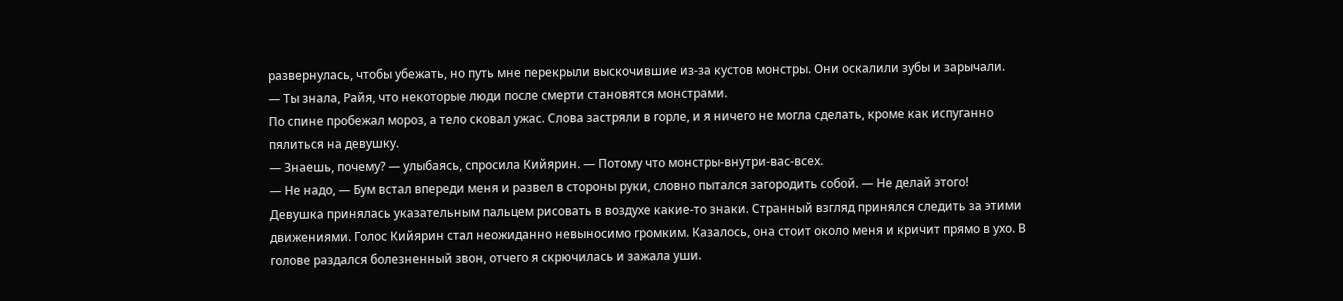развернулась, чтобы убежать, но путь мне перекрыли выскочившие из-за кустов монстры. Они оскалили зубы и зарычали.
— Ты знала, Райя, что некоторые люди после смерти становятся монстрами.
По спине пробежал мороз, а тело сковал ужас. Слова застряли в горле, и я ничего не могла сделать, кроме как испуганно пялиться на девушку.
— Знаешь, почему? — улыбаясь, спросила Кийярин. — Потому что монстры-внутри-вас-всех.
— Не надо, — Бум встал впереди меня и развел в стороны руки, словно пытался загородить собой. — Не делай этого!
Девушка принялась указательным пальцем рисовать в воздухе какие-то знаки. Странный взгляд принялся следить за этими движениями. Голос Кийярин стал неожиданно невыносимо громким. Казалось, она стоит около меня и кричит прямо в ухо. В голове раздался болезненный звон, отчего я скрючилась и зажала уши.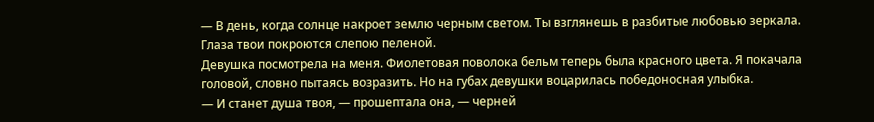— В день, когда солнце накроет землю черным светом. Ты взглянешь в разбитые любовью зеркала. Глаза твои покроются слепою пеленой.
Девушка посмотрела на меня. Фиолетовая поволока бельм теперь была красного цвета. Я покачала головой, словно пытаясь возразить. Но на губах девушки воцарилась победоносная улыбка.
— И станет душа твоя, — прошептала она, — черней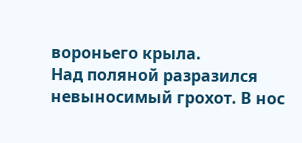вороньего крыла.
Над поляной разразился невыносимый грохот. В нос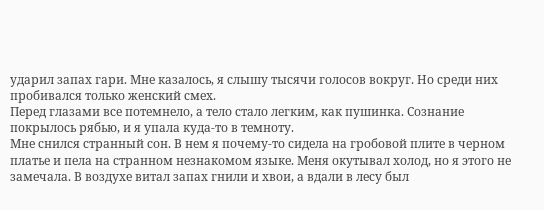ударил запах гари. Мне казалось, я слышу тысячи голосов вокруг. Но среди них пробивался только женский смех.
Перед глазами все потемнело, а тело стало легким, как пушинка. Сознание покрылось рябью, и я упала куда-то в темноту.
Мне снился странный сон. В нем я почему-то сидела на гробовой плите в черном платье и пела на странном незнакомом языке. Меня окутывал холод, но я этого не замечала. В воздухе витал запах гнили и хвои, а вдали в лесу был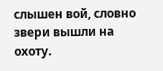слышен вой, словно звери вышли на охоту.